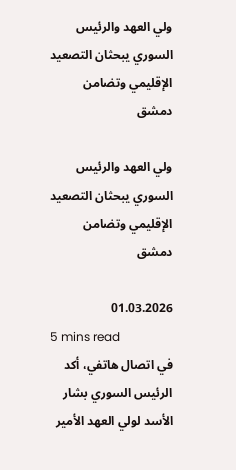ولي العهد والرئيس السوري يبحثان التصعيد الإقليمي وتضامن دمشق

ولي العهد والرئيس السوري يبحثان التصعيد الإقليمي وتضامن دمشق

01.03.2026
5 mins read
في اتصال هاتفي، أكد الرئيس السوري بشار الأسد لولي العهد الأمير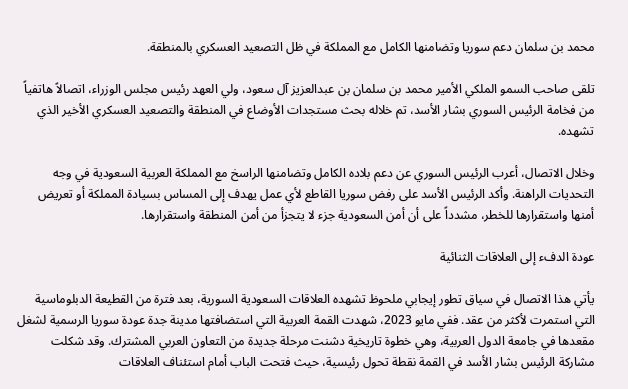محمد بن سلمان دعم سوريا وتضامنها الكامل مع المملكة في ظل التصعيد العسكري بالمنطقة.

تلقى صاحب السمو الملكي الأمير محمد بن سلمان بن عبدالعزيز آل سعود، ولي العهد رئيس مجلس الوزراء، اتصالاً هاتفياً من فخامة الرئيس السوري بشار الأسد، تم خلاله بحث مستجدات الأوضاع في المنطقة والتصعيد العسكري الأخير الذي تشهده.

وخلال الاتصال، أعرب الرئيس السوري عن دعم بلاده الكامل وتضامنها الراسخ مع المملكة العربية السعودية في وجه التحديات الراهنة. وأكد الرئيس الأسد على رفض سوريا القاطع لأي عمل يهدف إلى المساس بسيادة المملكة أو تعريض أمنها واستقرارها للخطر، مشدداً على أن أمن السعودية جزء لا يتجزأ من أمن المنطقة واستقرارها.

عودة الدفء إلى العلاقات الثنائية

يأتي هذا الاتصال في سياق تطور إيجابي ملحوظ تشهده العلاقات السعودية السورية، بعد فترة من القطيعة الدبلوماسية التي استمرت لأكثر من عقد. ففي مايو 2023، شهدت القمة العربية التي استضافتها مدينة جدة عودة سوريا الرسمية لشغل مقعدها في جامعة الدول العربية، وهي خطوة تاريخية دشنت مرحلة جديدة من التعاون العربي المشترك. وقد شكلت مشاركة الرئيس بشار الأسد في القمة نقطة تحول رئيسية، حيث فتحت الباب أمام استئناف العلاقات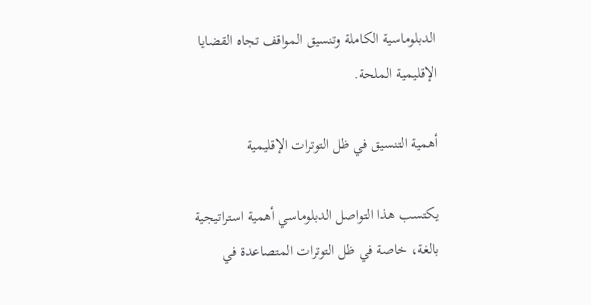الدبلوماسية الكاملة وتنسيق المواقف تجاه القضايا الإقليمية الملحة.

أهمية التنسيق في ظل التوترات الإقليمية

يكتسب هذا التواصل الدبلوماسي أهمية استراتيجية بالغة، خاصة في ظل التوترات المتصاعدة في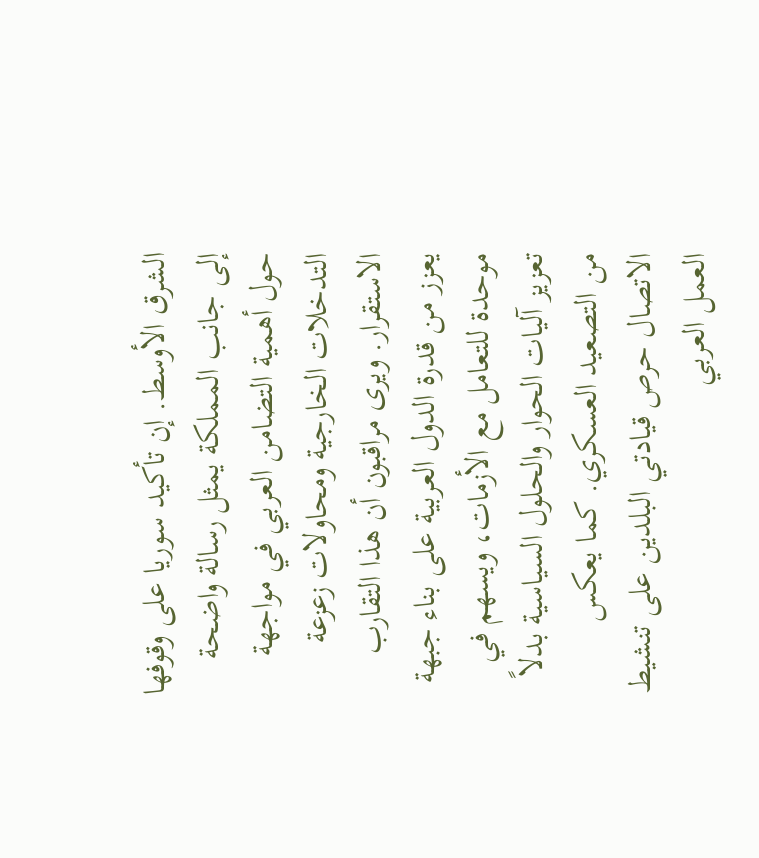الشرق الأوسط. إن تأكيد سوريا على وقوفها إلى جانب المملكة يمثل رسالة واضحة حول أهمية التضامن العربي في مواجهة التدخلات الخارجية ومحاولات زعزعة الاستقرار. ويرى مراقبون أن هذا التقارب يعزز من قدرة الدول العربية على بناء جبهة موحدة للتعامل مع الأزمات، ويسهم في تعزيز آليات الحوار والحلول السياسية بدلاً من التصعيد العسكري. كما يعكس الاتصال حرص قيادتي البلدين على تنشيط العمل العربي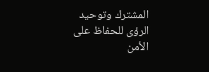المشترك وتوحيد الرؤى للحفاظ على الأمن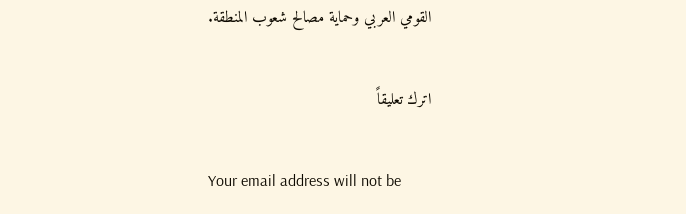القومي العربي وحماية مصالح شعوب المنطقة.

اترك تعليقاً

Your email address will not be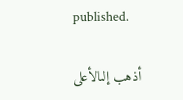published.

أذهب إلىالأعلى